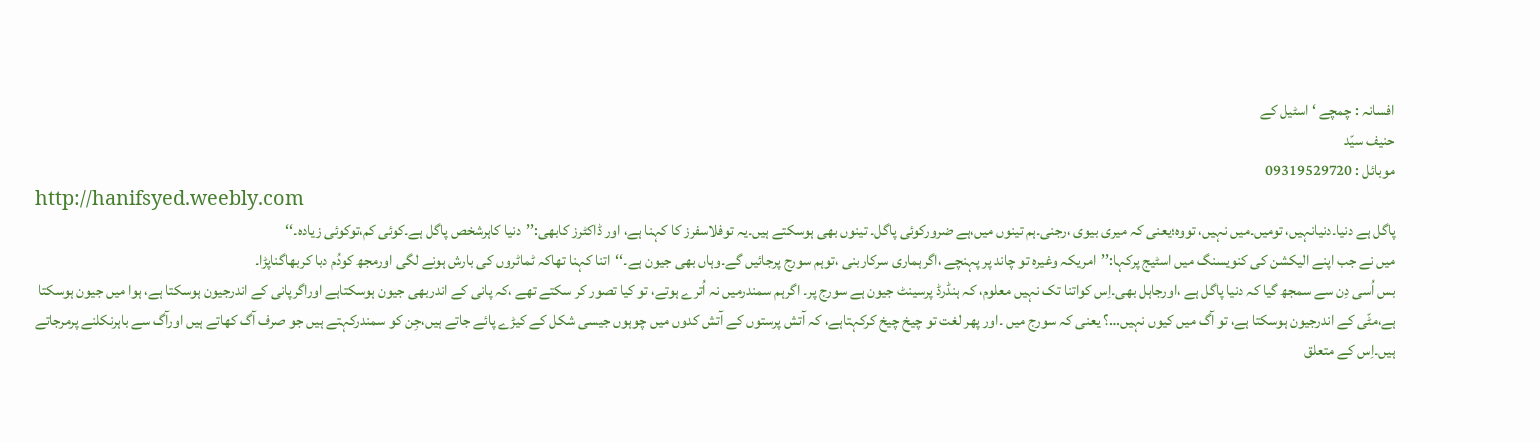افسانہ : چمچے ‘ اسٹیل کے
حنیف سیّد
موبائل : 09319529720
http://hanifsyed.weebly.com
پاگل ہے دنیا۔دنیانہیں، تومیں۔میں نہیں، تووہ؛یعنی کہ میری بیوی ،رجنی۔ہم تینوں میں،ہے ضرورکوئی پاگل۔ تینوں بھی ہوسکتے ہیں۔یہ توفلاسفرز کا کہنا ہے، اور ڈاکٹرز کابھی:’’دنیا کاہرشخص پاگل ہے۔کوئی کم،توکوئی زیادہ۔‘‘
میں نے جب اپنے الیکشن کی کنویسنگ میں اسٹیج پرکہا:’’امریکہ وغیرہ تو چاند پر پہنچے ،اگرہماری سرکاربنی ،توہم سورج پرجائیں گے۔وہاں بھی جیون ہے۔‘‘اتنا کہنا تھاکہ ٹماٹروں کی بارش ہونے لگی اورمجھ کودُم دبا کربھاگناپڑا۔
بس اُسی دِن سے سمجھ گیا کہ دنیا پاگل ہے ،اورجاہل بھی۔اِس کواتنا تک نہیں معلوم، کہ ہنڈرڈ پرسینٹ جیون ہے سورج پر۔ اگرہم سمندرمیں نہ اُترے ہوتے، تو کیا تصور کر سکتے تھے ،کہ پانی کے اندربھی جیون ہوسکتاہے اوراگرپانی کے اندرجیون ہوسکتا ہے، ہوا میں جیون ہوسکتا ہے،مٹّی کے اندرجیون ہوسکتا ہے، تو آگ میں کیوں نہیں…؟ یعنی کہ سورج میں ۔اور پھر لغت تو چیخ چیخ کرکہتاہے، کہ آتش پرستوں کے آتش کدوں میں چوہوں جیسی شکل کے کیڑے پائے جاتے ہیں،جِن کو سمندرکہتے ہیں جو صرف آگ کھاتے ہیں اورآگ سے باہرنکلنے پرمرجاتے ہیں۔اِس کے متعلق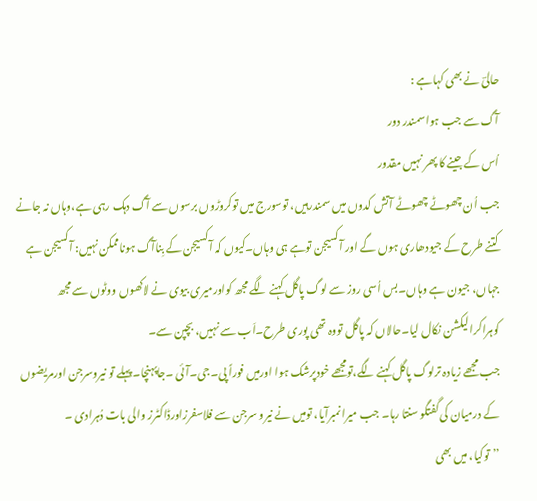حالیؔ نے بھی کہاہے :
آگ سے جب ہواسمندر دور
اُس کے جینے کا پھر نہیں مقدور
جب اُن چھوٹے چھوٹے آتش کدوں میں سمندرہیں، توسورج میں توکروڑوں برسوں سے آگ دہک رہی ہے،وہاں نہ جانے کتنے طرح کے جیودھاری ہوں گے اور آکسیجن توہے ہی وہاں۔کیوں کہ آکسیجن کے بِناآگ ہوناممکن نہیں: آکسیجن ہے جہاں، جیون ہے وہاں۔بس اُسی روز سے لوگ پاگل کہنے لگے مجھ کواورمیری بیوی نے لاکھوں ووٹوں سے مجھ کوہراکرالیکشن نکال لیا۔حالاں کہ پاگل تووہ تھی پوری طرح۔اَب سے نہیں، بچپن سے۔
جب مجھے زیادہ ترلوگ پاگل کہنے لگے،تومجھے خودپرشک ہوا اورمیں فوراً پی۔جی۔آئی ۔جاپہنچا۔پہلے تو نیروسرجن اورمریضوں کے درمیان کی گفتگو سنتا رہا۔ جب میرانمبرآیا، تومیں نے نیرو سرجن سے فلاسفرزاورڈاکٹرز والی بات دُہرادی ۔
’’توکیا، میں بھی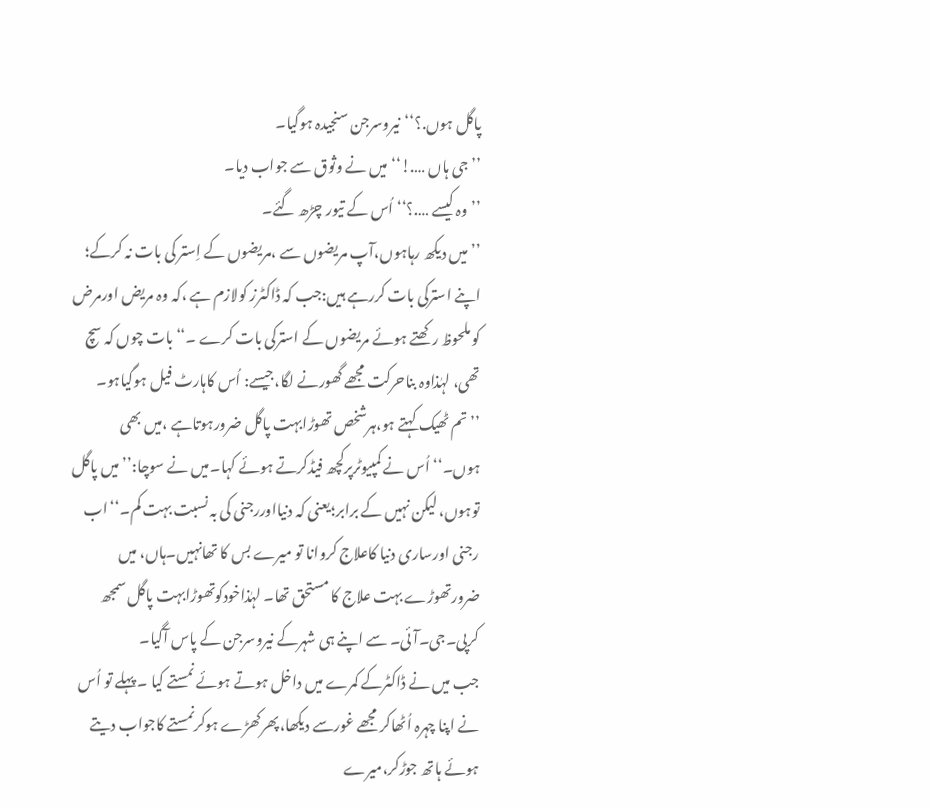پاگل ہوں.؟‘‘نیروسرجن سنجیدہ ہوگیا۔
’’جی ہاں ….!‘‘میں نے وثوق سے جواب دیا۔
’’وہ کیسے ….؟‘‘اُس کے تیور چڑھ گئے۔
’’میں دیکھ رہاہوں،آپ مریضوں سے ،مریضوں کے اِستر کی بات نہ کرکے؛ اپنے استرکی بات کررہے ہیں:جب کہ ڈاکٹرز کولازم ہے ،کہ وہ مریض اورمرض کو ملحوظ رکھتے ہوئے مریضوں کے استرکی بات کرے ۔‘‘بات چوں کہ سچ تھی، لہٰذاوہ بناحرکت مجھے گھورنے لگا،جیسے: اُس کاہارٹ فیل ہوگیاہو۔
’’تم ٹھیک کہتے ہو،ہرشخص تھوڑابہت پاگل ضرورہوتاہے ،میں بھی ہوں۔‘‘اُس نے کمپیوٹرپرکچھ فیڈکرتے ہوئے کہا۔میں نے سوچا:’’میں پاگل توہوں، لیکن نہیں کے برابر؛یعنی کہ دنیااوررجنی کی بہ نسبت بہت کم۔‘‘اب رجنی اورساری دنیا کاعلاج کروانا تو میرے بس کا تھانہیں۔ہاں، میں ضرورتھوڑے بہت علاج کا مستحق تھا۔ لہٰذاخودکوتھوڑابہت پاگل سمجھ کرپی۔جی۔آئی۔ سے اپنے ہی شہرکے نیروسرجن کے پاس آگیا۔
جب میں نے ڈاکٹرکے کمرے میں داخل ہوتے ہوئے نمستے کیا ۔ پہلے تو اُس نے اپنا چہرہ اُٹھاکر مجھے غورسے دیکھا،پھرکھڑے ہوکرنمستے کاجواب دیتے ہوئے ہاتھ جوڑکر،میرے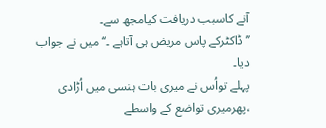آنے کاسبب دریافت کیامجھ سے۔
’’ڈاکٹرکے پاس مریض ہی آتاہے ۔‘‘ میں نے جواب دیا۔
پہلے تواُس نے میری بات ہنسی میں اُڑادی ،پھرمیری تواضع کے واسطے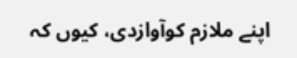اپنے ملازم کوآوازدی، کیوں کہ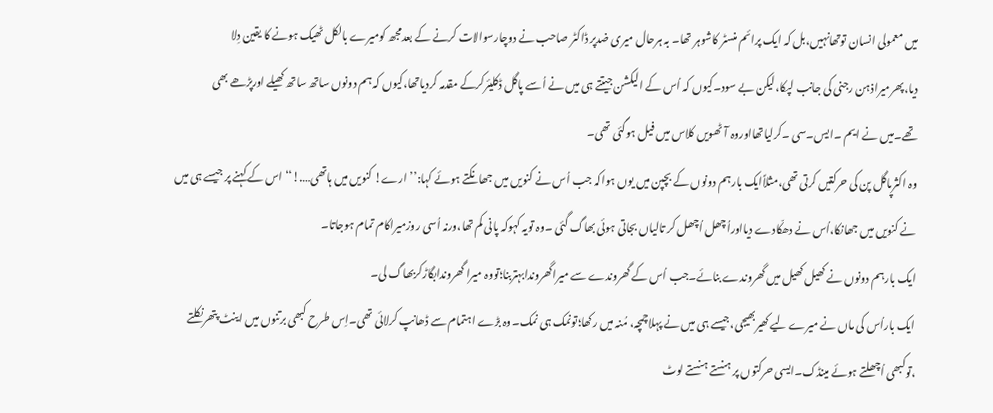میں معمولی انسان توتھانہیں،بل کہ ایک پرائم منسٹر کاشوہر تھا۔ بہ ہرحال میری ضدپر ڈاکٹر صاحب نے دوچارسوالات کرنے کے بعدمجھ کومیرے بالکل ٹھیک ہونے کا یقین دِلا دیا،پھرمیراذہن رجنی کی جانب لپکا،لیکن بے سود۔کیوں کہ اُس کے الیکشن جیتتے ہی میں نے اُسے پاگل ڈکلیئرکرکے مقدمہ کردیاتھا،کیوں کہ ہم دونوں ساتھ ساتھ کھیلے اورپڑھے بھی تھے۔میں نے ایم ۔ایس۔سی ۔کرلیاتھااوروہ آٹھویں کلاس میں فیل ہوگئی تھی۔
وہ اکثرپاگل پن کی حرکتیں کرتی تھی،مثلاًایک بارہم دونوں کے بچپن میں یوں ہواکہ جب اُس نے کنویں میں جھانکتے ہوئے کہا:’’ارے! کنویں میں ہاتھی….!‘‘ اس کے کہنے پر جیسے ہی میں نے کنویں میں جھانکا،اُس نے دھکّادے دیااوراُچھل اُچھل کر تالیاں بجاتی ہوئی بھاگ گئی ۔وہ تویہ کہوکہ پانی کم تھا،ورنہ اُسی روزمیراکام تمام ہوجاتا۔
ایک بارہم دونوں نے کھیل کھیل میں گھروندے بنائے۔جب اُس کے گھروندے سے میراگھروندابہتربنا؛تووہ میرا گھروندابگاڑکربھاگ لی۔
ایک باراُس کی ماں نے میرے لیے کھیربھیجی،جیسے ہی میں نے پہلاچمچہ، مُنہ میں رکھا؛تونمک ہی نمک۔وہ بڑے اہتمام سے ڈھانپ کرلائی تھی۔اِس طرح کبھی برتنوں میں اینٹ پتھرنکلتے ،توکبھی اُچھلتے ہوئے مینڈک۔ایسی حرکتوں پر ہنستے ہنستے لوٹ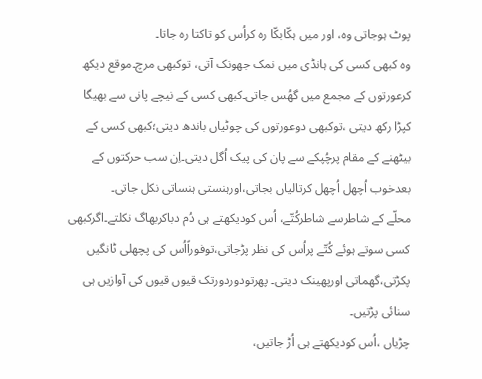پوٹ ہوجاتی وہ، اور میں ہکّابکّا رہ کراُس کو تاکتا رہ جاتا۔
وہ کبھی کسی کی ہانڈی میں نمک جھونک آتی، توکبھی مرچ۔موقع دیکھ کرعورتوں کے مجمع میں گھُس جاتی۔کبھی کسی کے نیچے پانی سے بھیگا کپڑا رکھ دیتی ،توکبھی دوعورتوں کی چوٹیاں باندھ دیتی؛کبھی کسی کے بیٹھنے کے مقام پرچُپکے سے پان کی پیک اُگل دیتی۔اِن سب حرکتوں کے بعدخوب اُچھل اُچھل کرتالیاں بجاتی،اورہنستی ہنساتی نکل جاتی۔
محلّے کے شاطرسے شاطرکُتّے، اُس کودیکھتے ہی دُم دباکربھاگ نکلتے۔اگرکبھی کسی سوتے ہوئے کُتّے پراُس کی نظر پڑجاتی،توفوراًاُس کی پچھلی ٹانگیں پکڑتی،گھماتی اورپھینک دیتی۔ پھرتودوردورتک قیوں قیوں کی آوازیں ہی سنائی پڑتیں۔
چڑیاں ،اُس کودیکھتے ہی اُڑ جاتیں،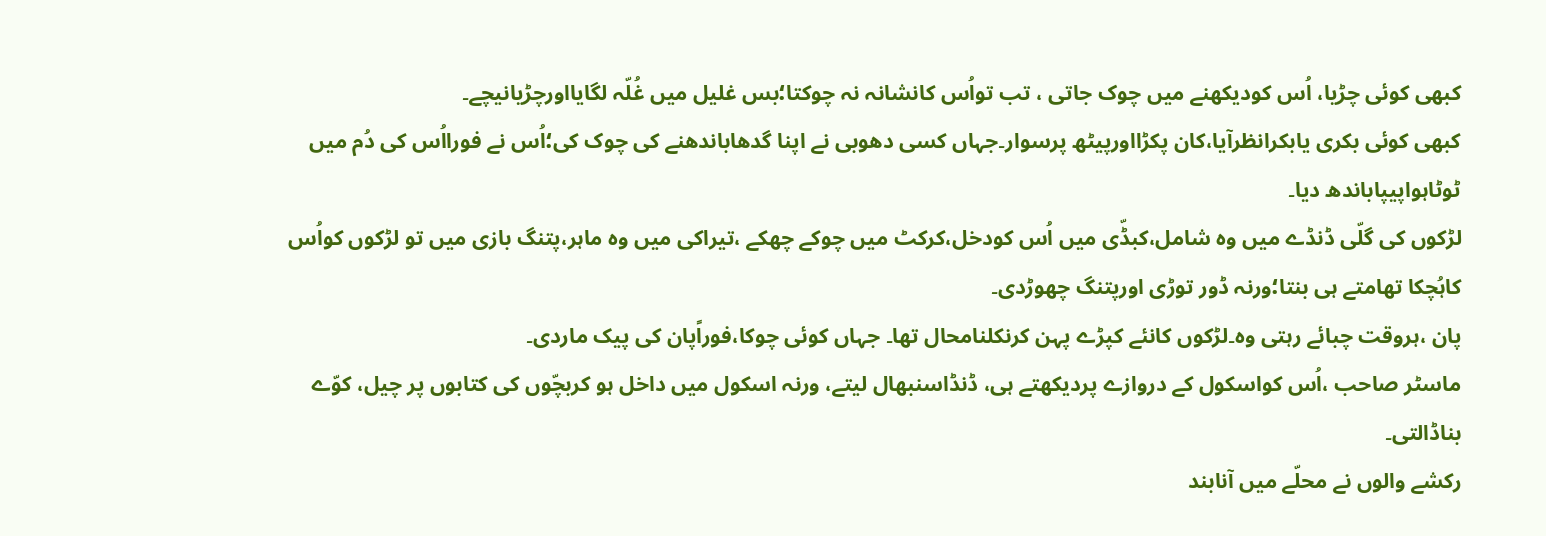کبھی کوئی چڑیا، اُس کودیکھنے میں چوک جاتی ، تب تواُس کانشانہ نہ چوکتا؛بس غلیل میں غُلّہ لگایااورچڑیانیچے۔
کبھی کوئی بکری یابکرانظرآیا،کان پکڑااورپیٹھ پرسوار۔جہاں کسی دھوبی نے اپنا گدھاباندھنے کی چوک کی؛اُس نے فورااُس کی دُم میں ٹوٹاہواپیپاباندھ دیا۔
لڑکوں کی گلّی ڈنڈے میں وہ شامل،کبڈّی میں اُس کودخل،کرکٹ میں چوکے چھکے ،تیراکی میں وہ ماہر،پتنگ بازی میں تو لڑکوں کواُس کاہُچکا تھامتے ہی بنتا؛ورنہ ڈور توڑی اورپتنگ چھوڑدی۔
پان ،ہروقت چبائے رہتی وہ۔لڑکوں کانئے کپڑے پہن کرنکلنامحال تھا۔ جہاں کوئی چوکا،فوراًپان کی پیک ماردی۔
ماسٹر صاحب ،اُس کواسکول کے دروازے پردیکھتے ہی، ڈنڈاسنبھال لیتے، ورنہ اسکول میں داخل ہو کربچّوں کی کتابوں پر چیل، کوّے بناڈالتی۔
رکشے والوں نے محلّے میں آنابند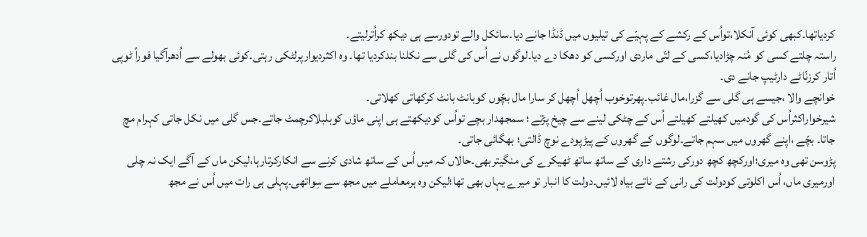کردیاتھا۔کبھی کوئی آنکلا،تواُس کے رکشے کے پہیّے کی تیلیوں میں ڈنڈا جانے دیا۔سائکل والے تودورسے ہی دیکھ کراُترلیتے۔
راستہ چلتے کسی کو مُنہ چڑادیا،کسی کے لتّی ماردی اورکسی کو دھکا دے دیا۔لوگوں نے اُس کی گلی سے نکلنا بندکردیا تھا۔ وہ اکثردیوارپرلٹکی رہتی۔کوئی بھولے سے اُدھرآگیا فوراً ٹوپی اُتار کرزنّاٹے دارٹیپ جانے دی۔
خوانچے والا ،جیسے ہی گلی سے گزرا،مال غائب۔پھرتوخوب اُچھل اُچھل کر سارا مال بچّوں کوبانٹ بانٹ کرکھاتی کھلاتی۔
شیرخواراکثراُس کی گودمیں کھیلتے کھیلتے اُس کے چٹکی لینے سے چیخ پڑتے ؛ سمجھدار بچے تواُس کودیکھتے ہی اپنی ماؤں کوبلبلاکرچمٹ جاتے۔جس گلی میں نکل جاتی کہرام مچ جاتا۔ بچّے ،اپنے گھروں میں سہم جاتے۔لوگوں کے گھروں کے پیڑپودے نوچ ڈالتی؛ بھگائی جاتی۔
پڑوسن تھی وہ میری؛اورکچھ کچھ دورکی رشتے داری کے ساتھ ساتھ ٹھیکرے کی منگیتربھی۔حالاں کہ میں اُس کے ساتھ شادی کرنے سے انکارکرتارہا،لیکن ماں کے آگے ایک نہ چلی اورمیری ماں، اُس اکلوتی کودولت کی رانی کے ناتے بیاہ لائیں۔دولت کا انبار تو میرے یہاں بھی تھا؛لیکن وہ ہرمعاملے میں مجھ سے سِواتھی۔پہلی ہی رات میں اُس نے مجھ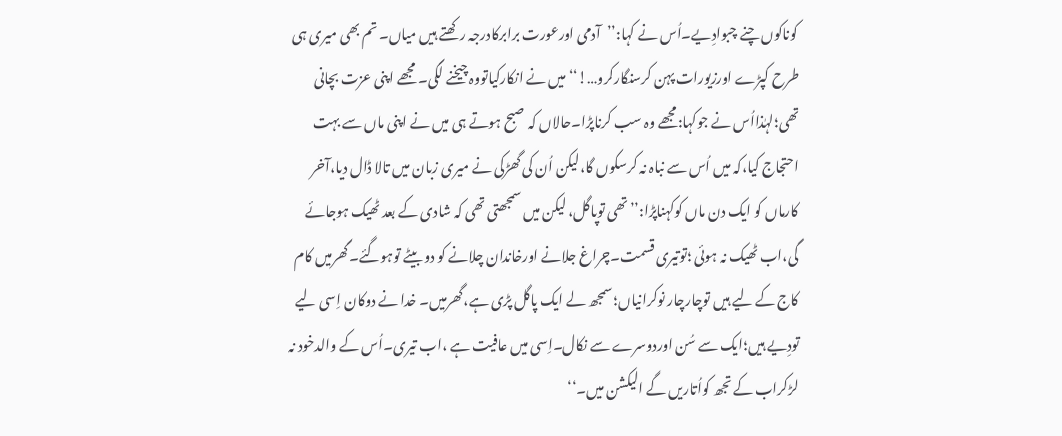کوناکوں چنے چبوادِیے۔اُس نے کہا:’’آدمی اورعورت برابرکادرجہ رکھتے ہیں میاں۔ تم بھی میری ہی طرح کپڑے اورزیورات پہن کرسنگارکرو…!‘‘ میں نے انکارکیاتووہ چیخنے لگی۔ مجھے اپنی عزت بچانی تھی؛لہٰذااُس نے جوکہا:مجھے وہ سب کرناپڑا۔حالاں کہ صبح ہوتے ہی میں نے اپنی ماں سے بہت احتجاج کیا،کہ میں اُس سے نباہ نہ کرسکوں گا،لیکن اُن کی گھڑکی نے میری زبان میں تالا ڈال دیا،آخر کارماں کو ایک دن ماں کوکہناپڑا:’’تھی توپاگل، لیکن میں سمجھتی تھی کہ شادی کے بعد ٹھیک ہوجائے گی،اب ٹھیک نہ ہوئی ؛توتیری قسمت۔چراغ جلانے اورخاندان چلانے کو دو بیٹے توہوگئے۔گھرمیں کام کاج کے لیے ہیں توچارچار نوکرانیاں؛ سمجھ لے ایک پاگل پڑی ہے،گھرمیں۔ خدا نے دوکان اِسی لیے تودِیے ہیں؛ایک سے سُن اوردوسرے سے نکال۔اِسی میں عافیت ہے ،اب تیری۔اُس کے والدخود نہ لڑکراب کے تجھ کواُتاریں گے الیکشن میں۔‘‘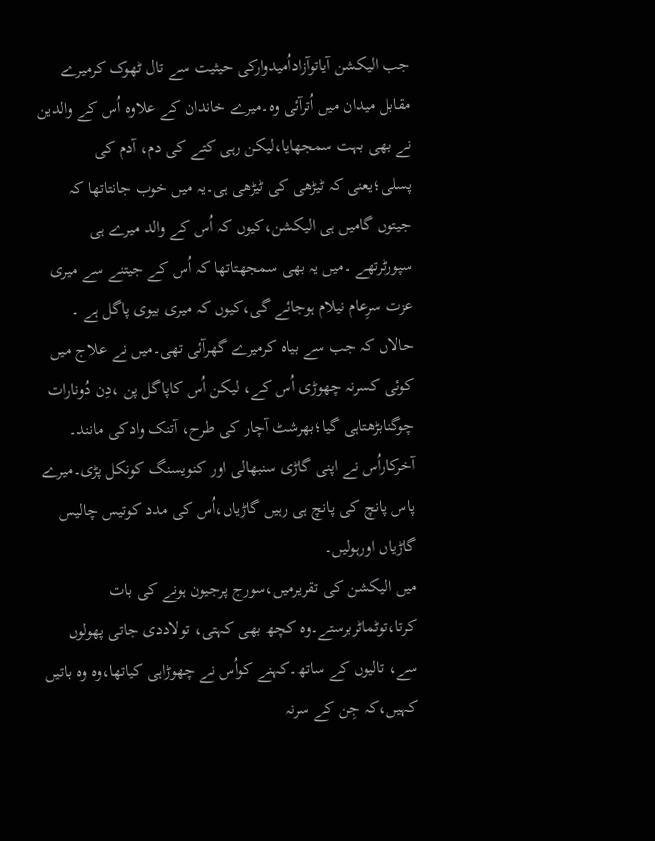جب الیکشن آیاتوآزاداُمیدوارکی حیثیت سے تال ٹھوک کرمیرے مقابل میدان میں اُترآئی وہ۔میرے خاندان کے علاوہ اُس کے والدین نے بھی بہت سمجھایا،لیکن رہی کتے کی دم، آدم کی پسلی؛یعنی کہ ٹیڑھی کی ٹیڑھی ہی۔یہ میں خوب جانتاتھا کہ جیتوں گامیں ہی الیکشن،کیوں کہ اُس کے والد میرے ہی سپورٹرتھے ۔میں یہ بھی سمجھتاتھا کہ اُس کے جیتنے سے میری عزت سرِعام نیلام ہوجائے گی،کیوں کہ میری بیوی پاگل ہے ۔ حالاں کہ جب سے بیاہ کرمیرے گھرآئی تھی۔میں نے علاج میں کوئی کسرنہ چھوڑی اُس کے، لیکن اُس کاپاگل پن ،دِن دُونارات چوگنابڑھتاہی گیا؛بھرشٹ آچار کی طرح، آتنک وادکی مانند۔
آخرکاراُس نے اپنی گاڑی سنبھالی اور کنویسنگ کونکل پڑی۔میرے پاس پانچ کی پانچ ہی رہیں گاڑیاں،اُس کی مدد کوتیس چالیس گاڑیاں اورہولیں۔
میں الیکشن کی تقریرمیں،سورج پرجیون ہونے کی بات کرتا،توٹماٹربرستے۔وہ کچھ بھی کہتی، تولاددی جاتی پھولوں سے، تالیوں کے ساتھ۔کہنے کواُس نے چھوڑاہی کیاتھا،وہ وہ باتیں کہیں،کہ جِن کے سرنہ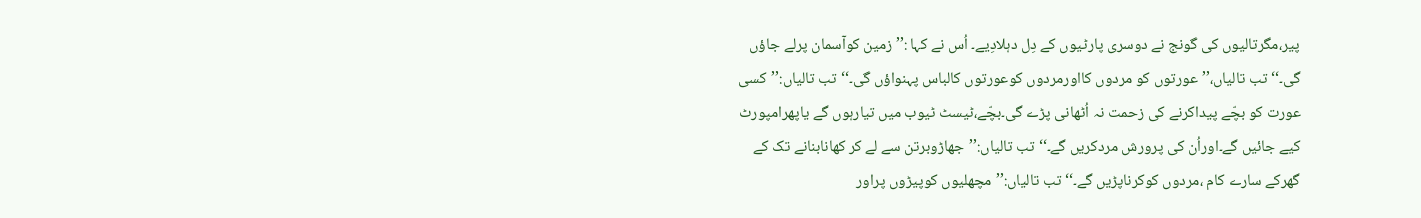پیر،مگرتالیوں کی گونج نے دوسری پارٹیوں کے دِل دہلادِیے۔ اُس نے کہا :’’ زمین کوآسمان پرلے جاؤں گی۔‘‘تب تالیاں،’’عورتوں کو مردوں کااورمردوں کوعورتوں کالباس پہنواؤں گی۔‘‘تب تالیاں:’’کسی عورت کو بچّے پیداکرنے کی زحمت نہ اُٹھانی پڑے گی۔بچّے،ٹیسٹ ٹیوب میں تیارہوں گے یاپھرامپورٹ کیے جائیں گے۔اوراُن کی پرورش مردکریں گے۔‘‘تب تالیاں:’’جھاڑوبرتن سے لے کر کھانابنانے تک کے گھرکے سارے کام ،مردوں کوکرناپڑیں گے۔‘‘تب تالیاں:’’مچھلیوں کوپیڑوں پراور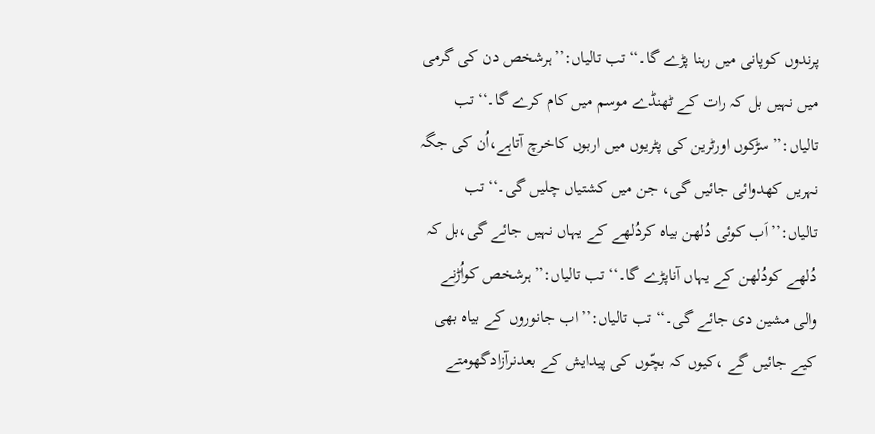پرندوں کوپانی میں رہنا پڑے گا۔‘‘تب تالیاں:’’ہرشخص دن کی گرمی میں نہیں بل کہ رات کے ٹھنڈے موسم میں کام کرے گا۔‘‘تب تالیاں:’’سڑکوں اورٹرین کی پٹریوں میں اربوں کاخرچ آتاہے،اُن کی جگہ نہریں کھدوائی جائیں گی، جن میں کشتیاں چلیں گی۔‘‘تب تالیاں:’’اَب کوئی دُلھن بیاہ کردُلھے کے یہاں نہیں جائے گی،بل کہ دُلھے کودُلھن کے یہاں آناپڑے گا۔‘‘تب تالیاں:’’ہرشخص کواُڑنے والی مشین دی جائے گی۔‘‘تب تالیاں:’’اب جانوروں کے بیاہ بھی کیے جائیں گے ،کیوں کہ بچّوں کی پیدایش کے بعدنرآزادگھومتے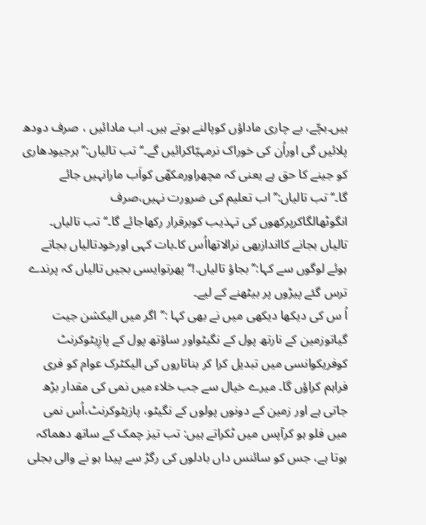ہیں۔بچّے، بے چاری ماداؤں کوپالنے ہوتے ہیں۔ اب مادائیں ، صرف دودھ پلائیں گی اوراُن کی خوراک نرمہیّاکرائیں گے۔‘‘تب تالیاں:’’ ہرجیودھاری کو جینے کا حق ہے یعنی کہ مچھراورمکھّی کواَب مارانہیں جائے گا۔‘‘تب تالیاں:’’اب تعلیم کی ضرورت نہیں،صرف انگوٹھالگاکرپرکھوں کی تہذیب کوبرقرار رکھاجائے گا۔‘‘تب تالیاں۔ تالیاں بجانے کااندازبھی نرالاتھااُس کا۔بات کہی اورخودتالیاں بجاتے ہوئے لوگوں سے کہا:’’بجاؤ تالیاں.!‘‘پھرتوایسی بجیں تالیاں کہ پرندے ترس گئے پیڑوں پر بیٹھنے کے لیے۔
اُ س کی دیکھا دیکھی میں نے بھی کہا :’’ اگر میں الیکشن جیت گیاتوزمین کے نارتھ پول کے نگیٹواور ساؤتھ پول کے پازِیٹوکرنٹ کوفریکوانسی میں تبدیل کرا کر بناتاروں کی الیکٹرک عوام کو فری فراہم کراؤں گا۔ میرے خیال سے جب خلاء میں نمی کی مقدار بڑھ جاتی ہے اور زمین کے دونوں پولوں کے نگیٹو، پازیٹوکرنٹ،اُس نمی میں فلو ہو کرآپس میں ٹکراتے ہیں: تب تیز چمک کے ساتھ دھماکہ ہوتا ہے، جس کو سائنس داں بادلوں کی رگڑ سے پیدا ہو نے والی بجلی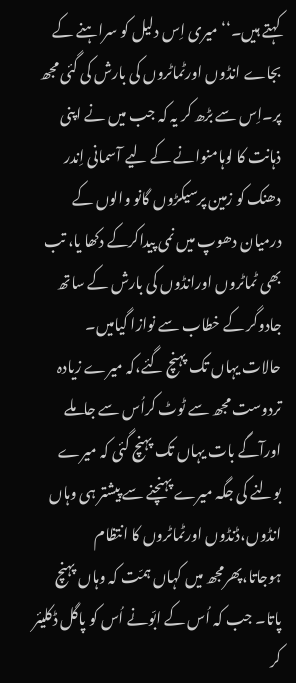کہتے ہیں۔‘‘میری اِس دلیل کو سراہنے کے بجاے انڈوں اورٹماٹروں کی بارش کی گئی مجھ پر۔اِس سے بڑھ کر یہ کہ جب میں نے اپنی ذہانت کا لوہامنوانے کے لیے آسمانی اِندر دھنک کو زمین پرسیکڑوں گانو والوں کے درمیان دھوپ میں نمی پیداکرکے دکھا یا، تب بھی ٹماٹروں اورانڈوں کی بارش کے ساتھ جادوگر کے خطاب سے نوازا گیامیں۔
حالات یہاں تک پہنچ گئے،کہ میرے زیادہ تردوست مجھ سے ٹوٹ کراُس سے جاملے اورآگے بات یہاں تک پہنچ گئی کہ میرے بولنے کی جگہ میرے پہنچنے سے پیشتر ہی وہاں انڈوں،ڈنڈوں اورٹماٹروں کا انتظام ہوجاتا،پھرمجھ میں کہاں ہمّت کہ وہاں پہنچ پاتا۔ جب کہ اُس کے ابّونے اُس کو پاگل ڈکلیئر کر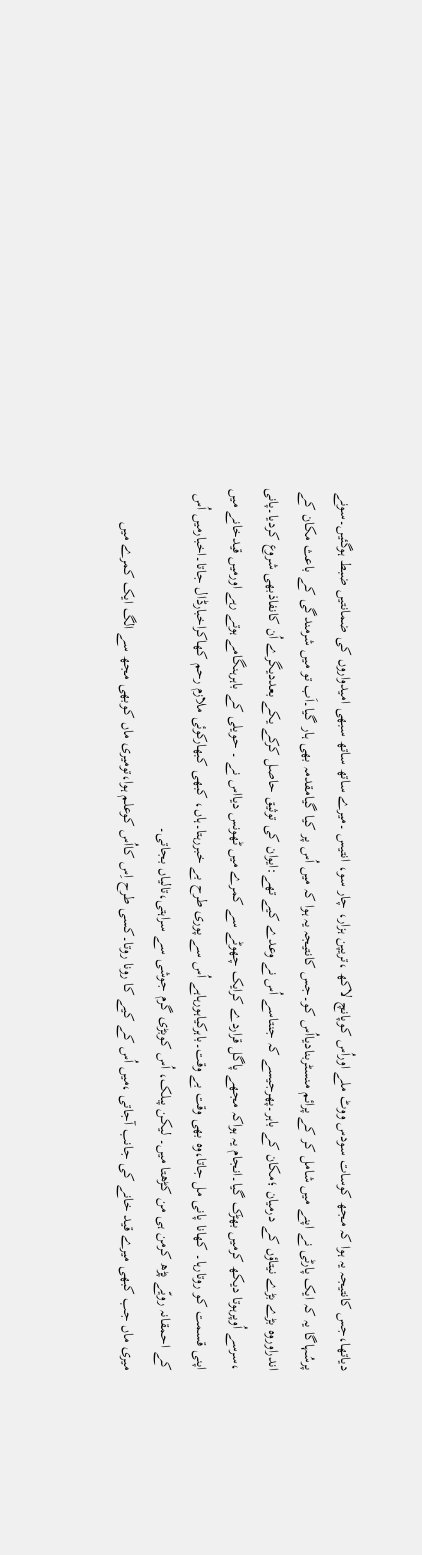دیاتھا،جس کانتیجہ یہ ہوا کہ مجھ کوسات سودس ووٹ ملے اوراُس کوپانچ لاکھ ،تریپن ہزار، چار سو، انتیس ۔میرے ساتھ ساتھ سبھی امیدواروں کی ضمانتیں ضبط ہوگئیں۔سونے پرسُہاگا یہ کہ ایک پارٹی نے اپنے میں شامل کر کے پرائم منسٹربنادیااُس کو۔جس کانتیجہ یہ ہوا کہ میں اُس پر کیا گیامقدمہ بھی ہار گیا۔اَب تو میں شرمندگی کے باعث مکان کے اندراوروہ بڑے بڑے نیتاؤں کے درمیان ؛مکان کے باہر۔پھرجیسے کہ جنتاسے اُس نے وعدے کیے تھے:ایوان کی توثیق حاصل کرکے یکے بعددیگرے اُن کانفاذبھی شروع کردیا۔پانی ،سرسے اُوپرہوتا دیکھ کرمیں بھڑک گیا۔انجام یہ ہواکہ مجھے پاگل قراردے کرایک چھوٹے سے کمرے میں ٹھونس دیااس نے ۔ حویلی کے باہرہنگامے ہوتے رہے اورمیں قیدخانے میں اپنی قسمت کو روتارہا۔ کھانا پانی مل جاتا،وہ بھی وقت بے وقت۔باہرکیاہورہاہے اُس سے پوری طرح بے خبررہتا۔ہاں، کبھی کبھارکوئی ملازم رحم کھاکراخبارڈال جاتا۔اخبارمیں اُس کے احمقانہ رویّے پڑھ کرمن ہی من کڑھتا میں۔ لیکن پبلک، اُس کوبڑی گرم جوشی سے سراہتی،تالیاں بجاتی۔
میری ماں جب کبھی میرے قید خانے کی جانب آجاتی ،میں اُس کے کیے کا رونا روتا۔کسی طرح اِس کااُس کوعلم ہوا،تومیری ماں کوبھی مجھ سے الگ ایک کمرے میں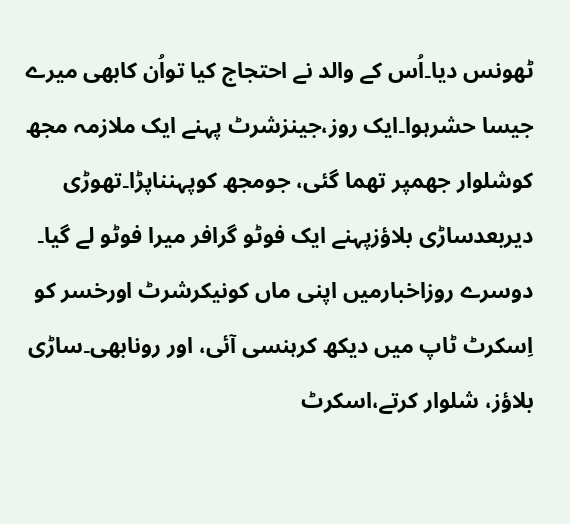ٹھونس دیا۔اُس کے والد نے احتجاج کیا تواُن کابھی میرے جیسا حشرہوا۔ایک روز،جینزشرٹ پہنے ایک ملازمہ مجھ کوشلوار جھمپر تھما گئی، جومجھ کوپہنناپڑا۔تھوڑی دیربعدساڑی بلاؤزپہنے ایک فوٹو گرافر میرا فوٹو لے گیا۔ دوسرے روزاخبارمیں اپنی ماں کونیکرشرٹ اورخسر کو اِسکرٹ ٹاپ میں دیکھ کرہنسی آئی، اور رونابھی۔ساڑی بلاؤز، شلوار کرتے،اسکرٹ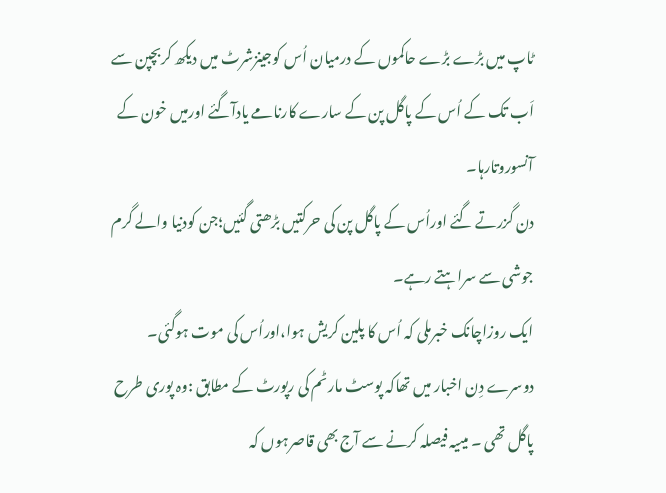ٹاپ میں بڑے بڑے حاکموں کے درمیان اُس کوجینزشرٹ میں دیکھ کربچپن سے اَب تک کے اُس کے پاگل پن کے سارے کارنامے یادآگئے اورمیں خون کے آنسوروتارہا۔
دن گزرتے گئے اوراُس کے پاگل پن کی حرکتیں بڑھتی گئیں؛جن کودنیا والے گرم جوشی سے سراہتے رہے۔
ایک روزاچانک خبرملی کہ اُس کا پلین کریش ہوا،اوراُس کی موت ہوگئی۔ دوسرے دِن اخبار میں تھاکہ پوسٹ مارٹم کی رپورٹ کے مطابق :وہ پوری طرح پاگل تھی ۔ میںیہ فیصلہ کرنے سے آج بھی قاصرہوں کہ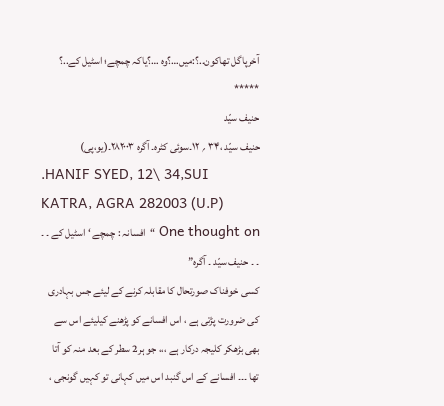آخرپاگل تھاکون..؟:میں…؟وہ …؟یاکہ چمچے؛ اسٹیل کے..؟
*****
حنیف سیّد
حنیف سیّد ،۳۴ ؍ ۱۲۔سوئی کٹرہ۔ آگرہ ۲۸۲۰۰۳۔(یو،پی)
.HANIF SYED, 12\ 34,SUI KATRA, AGRA 282003 (U.P)
One thought on “افسانہ : چمچے ‘ اسٹیل کے ۔ ۔ ۔ ۔ حنیف سیّد ۔ آگرہ”
کسی خوفناک صورتحال کا مقابلہ کرنے کے لیئے جس بہادری کی ضرورت پڑتی ہے ، اس افسانے کو پڑھنے کیلیئے اس سے بھی بڑھکر کلیجہ درکار ہے ،،، جو ہر2 سطر کے بعد منہ کو آتا تھا ۔۔۔ افسانے کے اس گنبد اس میں کہانی تو کہیں گونجی ،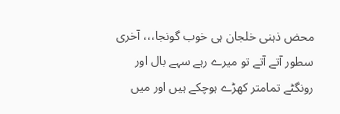محض ذہنی خلجان ہی خوب گونجا،،، آخری سطور آتے آتے تو میرے رہے سہے بال اور رونگٹے تمامتر کھڑے ہوچکے ہیں اور میں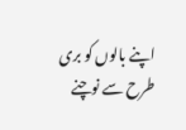اپنے بالوں کو بری طرح سے نوچنے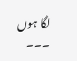لگا ہوں ۔۔۔